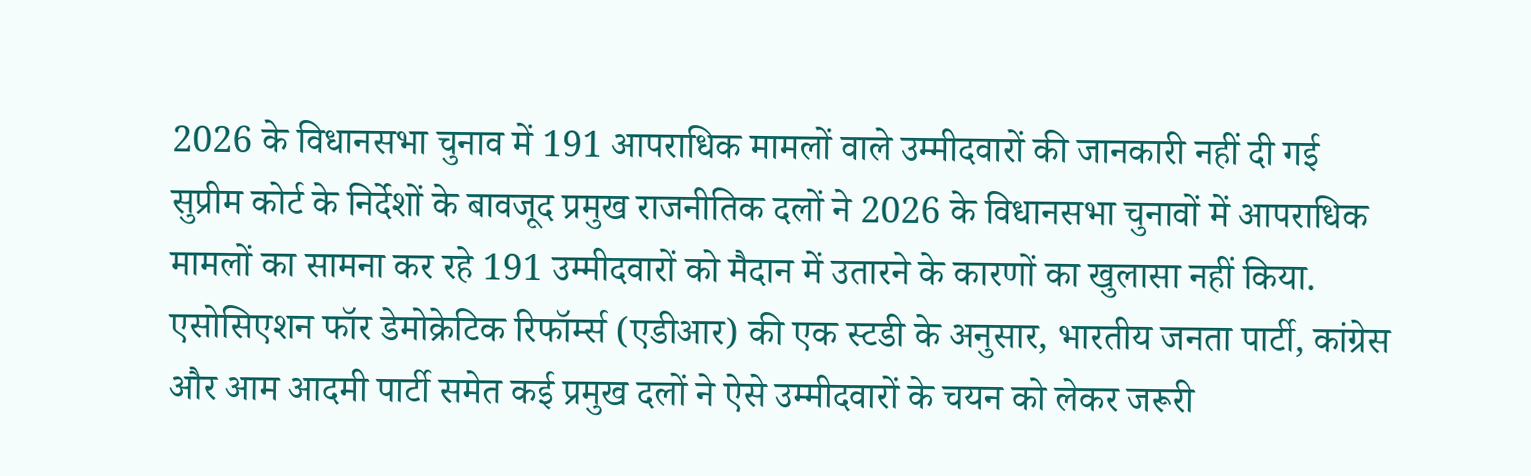2026 के विधानसभा चुनाव में 191 आपराधिक मामलों वाले उम्मीदवारों की जानकारी नहीं दी गई
सुप्रीम कोर्ट के निर्देशों के बावजूद प्रमुख राजनीतिक दलों ने 2026 के विधानसभा चुनावों में आपराधिक मामलों का सामना कर रहे 191 उम्मीदवारों को मैदान में उतारने के कारणों का खुलासा नहीं किया. एसोसिएशन फॉर डेमोक्रेटिक रिफॉर्म्स (एडीआर) की एक स्टडी के अनुसार, भारतीय जनता पार्टी, कांग्रेस और आम आदमी पार्टी समेत कई प्रमुख दलों ने ऐसे उम्मीदवारों के चयन को लेकर जरूरी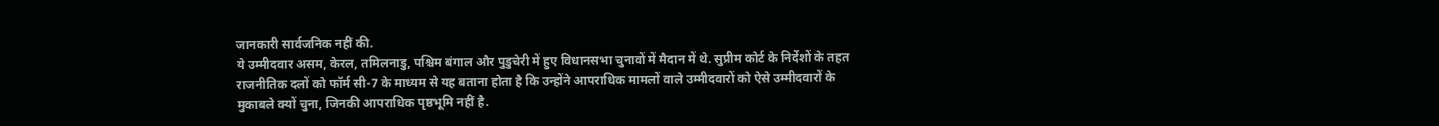जानकारी सार्वजनिक नहीं की.
ये उम्मीदवार असम, केरल, तमिलनाडु, पश्चिम बंगाल और पुडुचेरी में हुए विधानसभा चुनावों में मैदान में थे. सुप्रीम कोर्ट के निर्देशों के तहत राजनीतिक दलों को फॉर्म सी-7 के माध्यम से यह बताना होता है कि उन्होंने आपराधिक मामलों वाले उम्मीदवारों को ऐसे उम्मीदवारों के मुकाबले क्यों चुना, जिनकी आपराधिक पृष्ठभूमि नहीं है.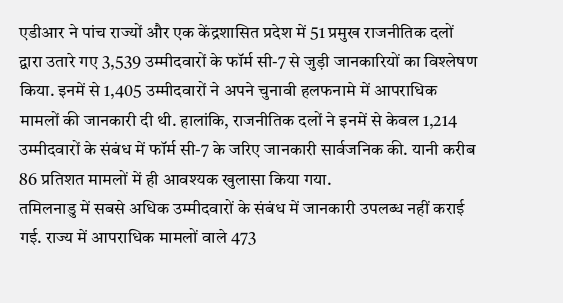एडीआर ने पांच राज्यों और एक केंद्रशासित प्रदेश में 51 प्रमुख राजनीतिक दलों द्वारा उतारे गए 3,539 उम्मीदवारों के फॉर्म सी-7 से जुड़ी जानकारियों का विश्लेषण किया. इनमें से 1,405 उम्मीदवारों ने अपने चुनावी हलफनामे में आपराधिक मामलों की जानकारी दी थी. हालांकि, राजनीतिक दलों ने इनमें से केवल 1,214 उम्मीदवारों के संबंध में फॉर्म सी-7 के जरिए जानकारी सार्वजनिक की. यानी करीब 86 प्रतिशत मामलों में ही आवश्यक खुलासा किया गया.
तमिलनाडु में सबसे अधिक उम्मीदवारों के संबंध में जानकारी उपलब्ध नहीं कराई गई. राज्य में आपराधिक मामलों वाले 473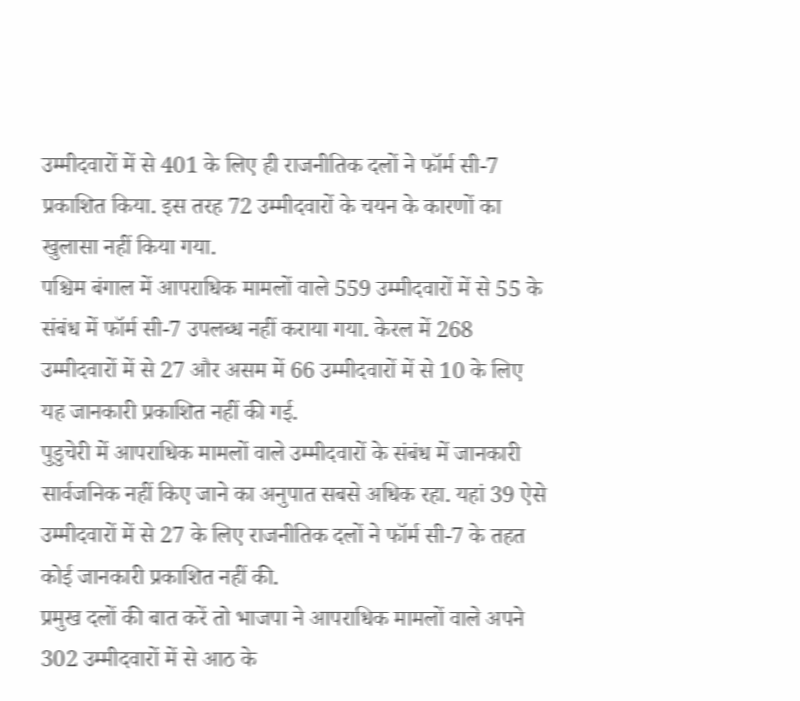उम्मीदवारों में से 401 के लिए ही राजनीतिक दलों ने फॉर्म सी-7 प्रकाशित किया. इस तरह 72 उम्मीदवारों के चयन के कारणों का खुलासा नहीं किया गया.
पश्चिम बंगाल में आपराधिक मामलों वाले 559 उम्मीदवारों में से 55 के संबंध में फॉर्म सी-7 उपलब्ध नहीं कराया गया. केरल में 268 उम्मीदवारों में से 27 और असम में 66 उम्मीदवारों में से 10 के लिए यह जानकारी प्रकाशित नहीं की गई.
पुडुचेरी में आपराधिक मामलों वाले उम्मीदवारों के संबंध में जानकारी सार्वजनिक नहीं किए जाने का अनुपात सबसे अधिक रहा. यहां 39 ऐसे उम्मीदवारों में से 27 के लिए राजनीतिक दलों ने फॉर्म सी-7 के तहत कोई जानकारी प्रकाशित नहीं की.
प्रमुख दलों की बात करें तो भाजपा ने आपराधिक मामलों वाले अपने 302 उम्मीदवारों में से आठ के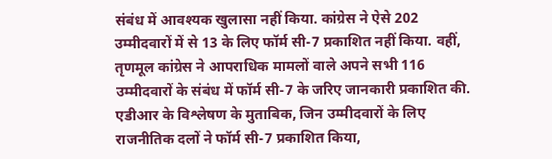संबंध में आवश्यक खुलासा नहीं किया. कांग्रेस ने ऐसे 202 उम्मीदवारों में से 13 के लिए फॉर्म सी-7 प्रकाशित नहीं किया. वहीं, तृणमूल कांग्रेस ने आपराधिक मामलों वाले अपने सभी 116 उम्मीदवारों के संबंध में फॉर्म सी-7 के जरिए जानकारी प्रकाशित की.
एडीआर के विश्लेषण के मुताबिक, जिन उम्मीदवारों के लिए राजनीतिक दलों ने फॉर्म सी-7 प्रकाशित किया,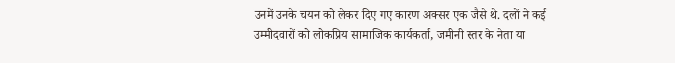उनमें उनके चयन को लेकर दिए गए कारण अक्सर एक जैसे थे. दलों ने कई उम्मीदवारों को लोकप्रिय सामाजिक कार्यकर्ता, जमीनी स्तर के नेता या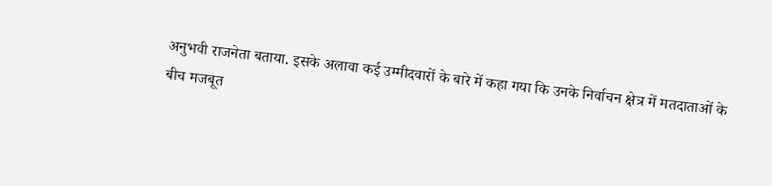अनुभवी राजनेता बताया. इसके अलावा कई उम्मीदवारों के बारे में कहा गया कि उनके निर्वाचन क्षेत्र में मतदाताओं के बीच मजबूत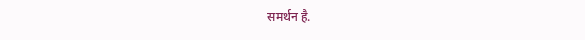समर्थन है.